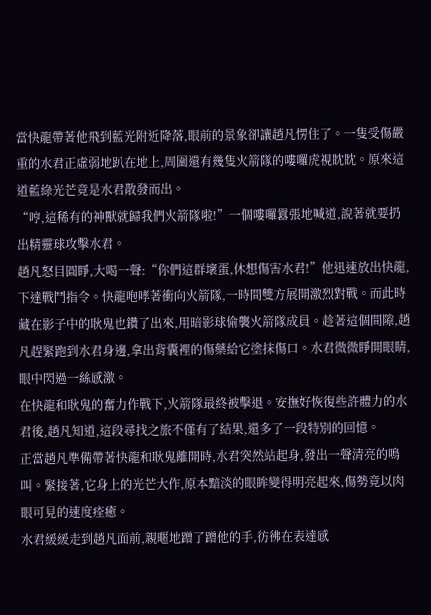當快龍帶著他飛到藍光附近降落,眼前的景象卻讓趙凡愣住了。一隻受傷嚴重的水君正虛弱地趴在地上,周圍還有幾隻火箭隊的嘍囉虎視眈眈。原來這道藍綠光芒竟是水君散發而出。
“哼,這稀有的神獸就歸我們火箭隊啦!”一個嘍囉囂張地喊道,說著就要扔出精靈球攻擊水君。
趙凡怒目圓睜,大喝一聲:“你們這群壞蛋,休想傷害水君!”他迅速放出快龍,下達戰鬥指令。快龍咆哮著衝向火箭隊,一時間雙方展開激烈對戰。而此時藏在影子中的耿鬼也鑽了出來,用暗影球偷襲火箭隊成員。趁著這個間隙,趙凡趕緊跑到水君身邊,拿出背囊裡的傷藥給它塗抹傷口。水君微微睜開眼睛,眼中閃過一絲感激。
在快龍和耿鬼的奮力作戰下,火箭隊最終被擊退。安撫好恢復些許體力的水君後,趙凡知道,這段尋找之旅不僅有了結果,還多了一段特別的回憶。
正當趙凡準備帶著快龍和耿鬼離開時,水君突然站起身,發出一聲清亮的鳴叫。緊接著,它身上的光芒大作,原本黯淡的眼眸變得明亮起來,傷勢竟以肉眼可見的速度痊癒。
水君緩緩走到趙凡面前,親暱地蹭了蹭他的手,彷彿在表達感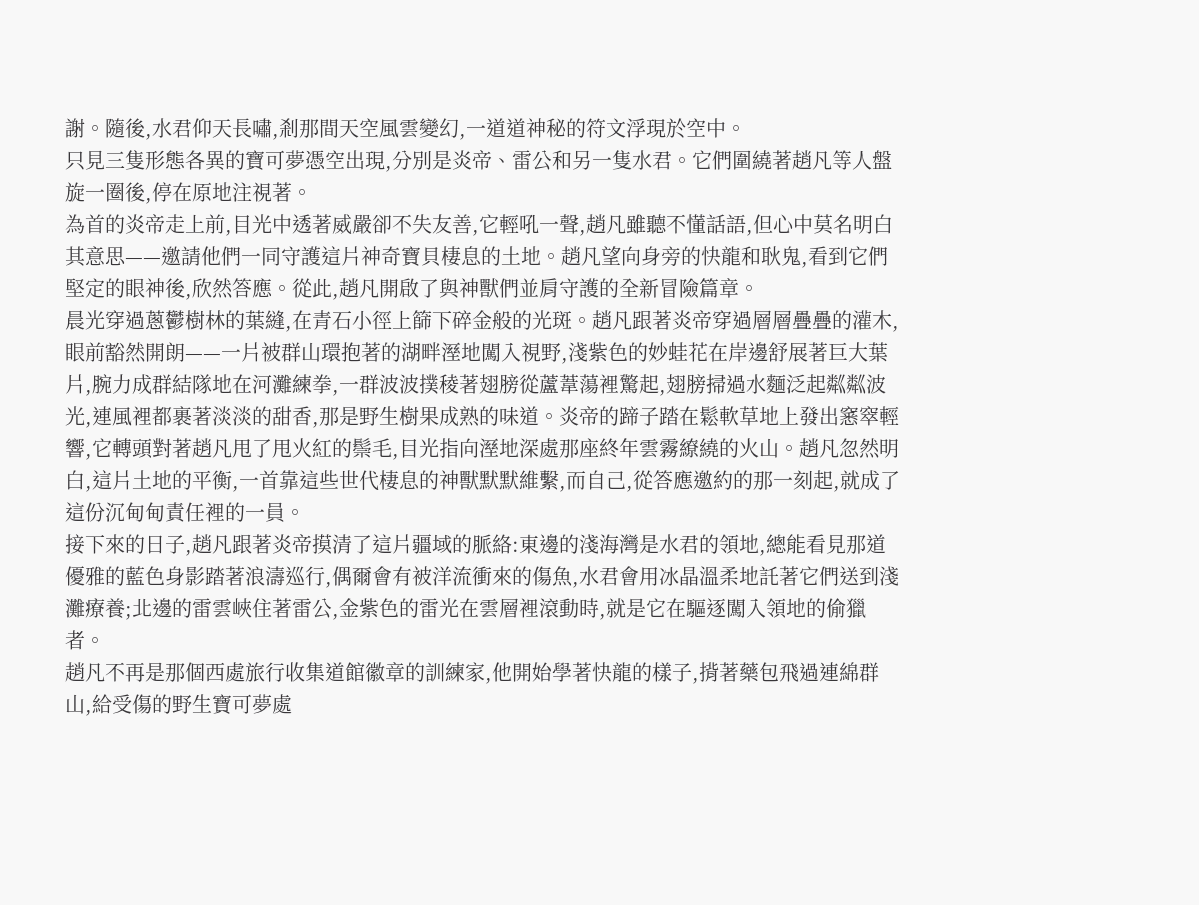謝。隨後,水君仰天長嘯,剎那間天空風雲變幻,一道道神秘的符文浮現於空中。
只見三隻形態各異的寶可夢憑空出現,分別是炎帝、雷公和另一隻水君。它們圍繞著趙凡等人盤旋一圈後,停在原地注視著。
為首的炎帝走上前,目光中透著威嚴卻不失友善,它輕吼一聲,趙凡雖聽不懂話語,但心中莫名明白其意思——邀請他們一同守護這片神奇寶貝棲息的土地。趙凡望向身旁的快龍和耿鬼,看到它們堅定的眼神後,欣然答應。從此,趙凡開啟了與神獸們並肩守護的全新冒險篇章。
晨光穿過蔥鬱樹林的葉縫,在青石小徑上篩下碎金般的光斑。趙凡跟著炎帝穿過層層疊疊的灌木,眼前豁然開朗——一片被群山環抱著的湖畔溼地闖入視野,淺紫色的妙蛙花在岸邊舒展著巨大葉片,腕力成群結隊地在河灘練拳,一群波波撲稜著翅膀從蘆葦蕩裡驚起,翅膀掃過水麵泛起粼粼波光,連風裡都裹著淡淡的甜香,那是野生樹果成熟的味道。炎帝的蹄子踏在鬆軟草地上發出窸窣輕響,它轉頭對著趙凡甩了甩火紅的鬃毛,目光指向溼地深處那座終年雲霧繚繞的火山。趙凡忽然明白,這片土地的平衡,一首靠這些世代棲息的神獸默默維繫,而自己,從答應邀約的那一刻起,就成了這份沉甸甸責任裡的一員。
接下來的日子,趙凡跟著炎帝摸清了這片疆域的脈絡:東邊的淺海灣是水君的領地,總能看見那道優雅的藍色身影踏著浪濤巡行,偶爾會有被洋流衝來的傷魚,水君會用冰晶溫柔地託著它們送到淺灘療養;北邊的雷雲峽住著雷公,金紫色的雷光在雲層裡滾動時,就是它在驅逐闖入領地的偷獵者。
趙凡不再是那個西處旅行收集道館徽章的訓練家,他開始學著快龍的樣子,揹著藥包飛過連綿群山,給受傷的野生寶可夢處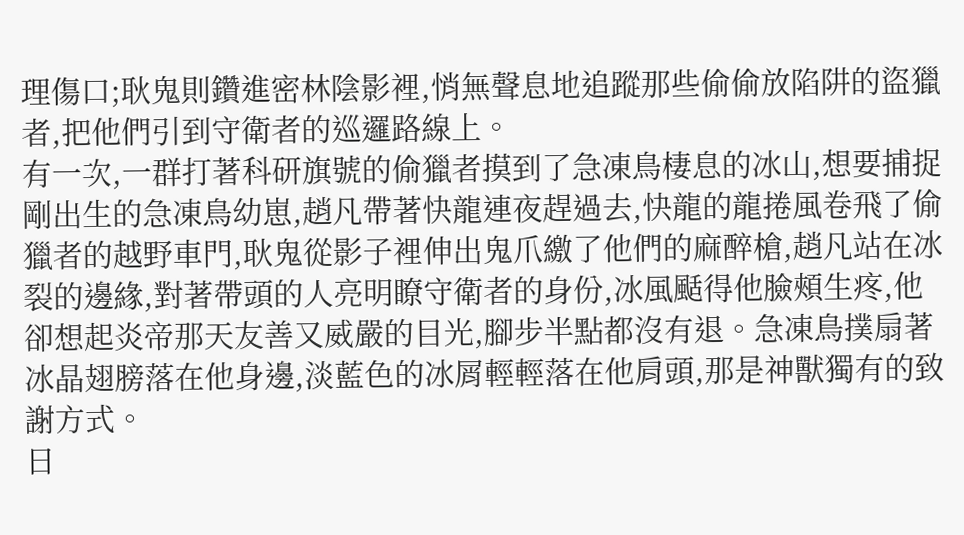理傷口;耿鬼則鑽進密林陰影裡,悄無聲息地追蹤那些偷偷放陷阱的盜獵者,把他們引到守衛者的巡邏路線上。
有一次,一群打著科研旗號的偷獵者摸到了急凍鳥棲息的冰山,想要捕捉剛出生的急凍鳥幼崽,趙凡帶著快龍連夜趕過去,快龍的龍捲風卷飛了偷獵者的越野車門,耿鬼從影子裡伸出鬼爪繳了他們的麻醉槍,趙凡站在冰裂的邊緣,對著帶頭的人亮明瞭守衛者的身份,冰風颳得他臉頰生疼,他卻想起炎帝那天友善又威嚴的目光,腳步半點都沒有退。急凍鳥撲扇著冰晶翅膀落在他身邊,淡藍色的冰屑輕輕落在他肩頭,那是神獸獨有的致謝方式。
日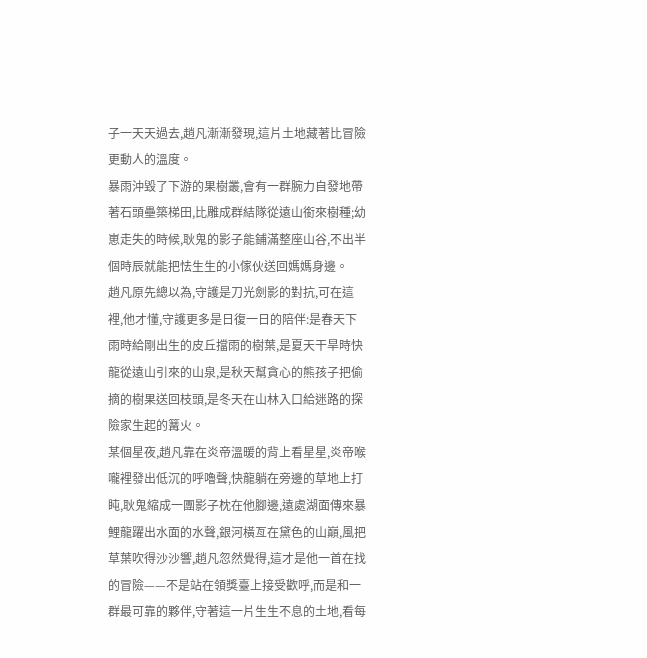子一天天過去,趙凡漸漸發現,這片土地藏著比冒險更動人的溫度。
暴雨沖毀了下游的果樹叢,會有一群腕力自發地帶著石頭壘築梯田,比雕成群結隊從遠山銜來樹種;幼崽走失的時候,耿鬼的影子能鋪滿整座山谷,不出半個時辰就能把怯生生的小傢伙送回媽媽身邊。
趙凡原先總以為,守護是刀光劍影的對抗,可在這裡,他才懂,守護更多是日復一日的陪伴:是春天下雨時給剛出生的皮丘擋雨的樹葉,是夏天干旱時快龍從遠山引來的山泉,是秋天幫貪心的熊孩子把偷摘的樹果送回枝頭,是冬天在山林入口給迷路的探險家生起的篝火。
某個星夜,趙凡靠在炎帝溫暖的背上看星星,炎帝喉嚨裡發出低沉的呼嚕聲,快龍躺在旁邊的草地上打盹,耿鬼縮成一團影子枕在他腳邊,遠處湖面傳來暴鯉龍躍出水面的水聲,銀河橫亙在黛色的山巔,風把草葉吹得沙沙響,趙凡忽然覺得,這才是他一首在找的冒險——不是站在領獎臺上接受歡呼,而是和一群最可靠的夥伴,守著這一片生生不息的土地,看每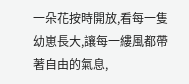一朵花按時開放,看每一隻幼崽長大,讓每一縷風都帶著自由的氣息,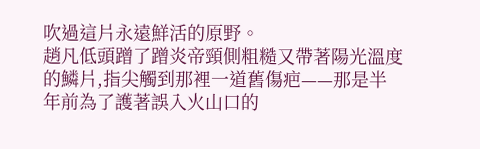吹過這片永遠鮮活的原野。
趙凡低頭蹭了蹭炎帝頸側粗糙又帶著陽光溫度的鱗片,指尖觸到那裡一道舊傷疤——那是半年前為了護著誤入火山口的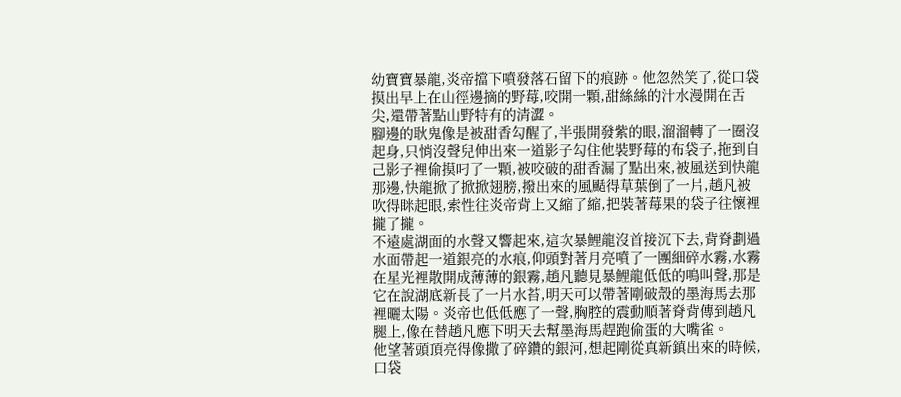幼寶寶暴龍,炎帝擋下噴發落石留下的痕跡。他忽然笑了,從口袋摸出早上在山徑邊摘的野莓,咬開一顆,甜絲絲的汁水漫開在舌尖,還帶著點山野特有的清澀。
腳邊的耿鬼像是被甜香勾醒了,半張開發紫的眼,溜溜轉了一圈沒起身,只悄沒聲兒伸出來一道影子勾住他裝野莓的布袋子,拖到自己影子裡偷摸叼了一顆,被咬破的甜香漏了點出來,被風送到快龍那邊,快龍掀了掀掀翅膀,撥出來的風颳得草葉倒了一片,趙凡被吹得眯起眼,索性往炎帝背上又縮了縮,把裝著莓果的袋子往懷裡攏了攏。
不遠處湖面的水聲又響起來,這次暴鯉龍沒首接沉下去,背脊劃過水面帶起一道銀亮的水痕,仰頭對著月亮噴了一團細碎水霧,水霧在星光裡散開成薄薄的銀霧,趙凡聽見暴鯉龍低低的鳴叫聲,那是它在說湖底新長了一片水苔,明天可以帶著剛破殼的墨海馬去那裡曬太陽。炎帝也低低應了一聲,胸腔的震動順著脊背傳到趙凡腿上,像在替趙凡應下明天去幫墨海馬趕跑偷蛋的大嘴雀。
他望著頭頂亮得像撒了碎鑽的銀河,想起剛從真新鎮出來的時候,口袋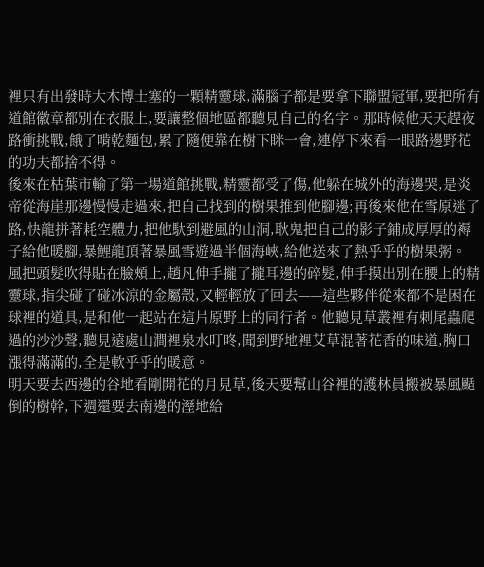裡只有出發時大木博士塞的一顆精靈球,滿腦子都是要拿下聯盟冠軍,要把所有道館徽章都別在衣服上,要讓整個地區都聽見自己的名字。那時候他天天趕夜路衝挑戰,餓了啃乾麵包,累了隨便靠在樹下眯一會,連停下來看一眼路邊野花的功夫都捨不得。
後來在枯葉市輸了第一場道館挑戰,精靈都受了傷,他躲在城外的海邊哭,是炎帝從海崖那邊慢慢走過來,把自己找到的樹果推到他腳邊;再後來他在雪原迷了路,快龍拼著耗空體力,把他馱到避風的山洞,耿鬼把自己的影子鋪成厚厚的褥子給他暖腳,暴鯉龍頂著暴風雪遊過半個海峽,給他送來了熱乎乎的樹果粥。
風把頭髮吹得貼在臉頰上,趙凡伸手攏了攏耳邊的碎髮,伸手摸出別在腰上的精靈球,指尖碰了碰冰涼的金屬殼,又輕輕放了回去——這些夥伴從來都不是困在球裡的道具,是和他一起站在這片原野上的同行者。他聽見草叢裡有刺尾蟲爬過的沙沙聲,聽見遠處山澗裡泉水叮咚,聞到野地裡艾草混著花香的味道,胸口漲得滿滿的,全是軟乎乎的暖意。
明天要去西邊的谷地看剛開花的月見草,後天要幫山谷裡的護林員搬被暴風颳倒的樹幹,下週還要去南邊的溼地給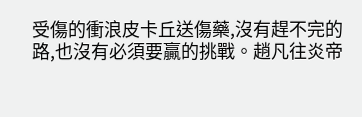受傷的衝浪皮卡丘送傷藥,沒有趕不完的路,也沒有必須要贏的挑戰。趙凡往炎帝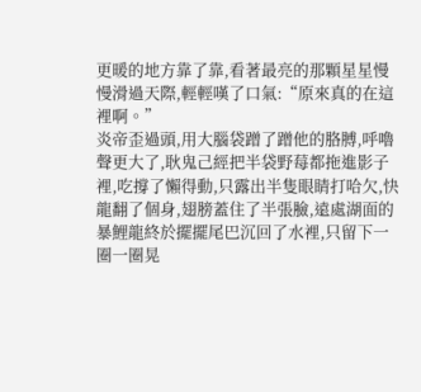更暖的地方靠了靠,看著最亮的那顆星星慢慢滑過天際,輕輕嘆了口氣:“原來真的在這裡啊。”
炎帝歪過頭,用大腦袋蹭了蹭他的胳膊,呼嚕聲更大了,耿鬼己經把半袋野莓都拖進影子裡,吃撐了懶得動,只露出半隻眼睛打哈欠,快龍翻了個身,翅膀蓋住了半張臉,遠處湖面的暴鯉龍終於擺擺尾巴沉回了水裡,只留下一圈一圈晃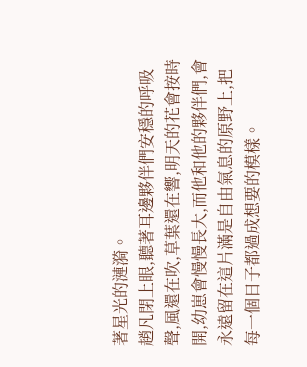著星光的漣漪。
趙凡閉上眼,聽著耳邊夥伴們安穩的呼吸聲,風還在吹,草葉還在響,明天的花會按時開,幼崽會慢慢長大,而他和他的夥伴們,會永遠留在這片滿是自由氣息的原野上,把每一個日子都過成想要的模樣。